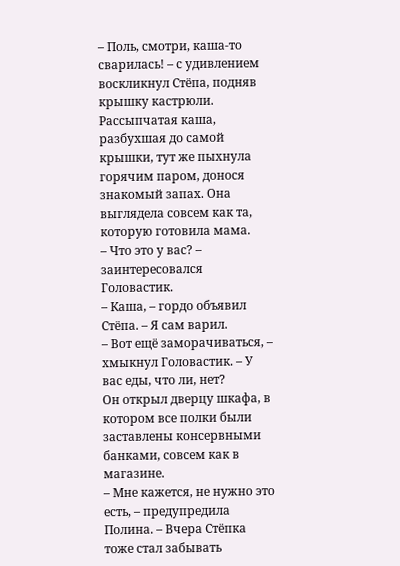– Поль, смотри, каша-то сварилась! – с удивлением воскликнул Стёпа, подняв крышку кастрюли. Рассыпчатая каша, разбухшая до самой крышки, тут же пыхнула горячим паром, донося знакомый запах. Она выглядела совсем как та, которую готовила мама.
– Что это у вас? – заинтересовался Головастик.
– Каша, – гордо объявил Стёпа. – Я сам варил.
– Вот ещё заморачиваться, – хмыкнул Головастик. – У вас еды, что ли, нет?
Он открыл дверцу шкафа, в котором все полки были заставлены консервными банками, совсем как в магазине.
– Мне кажется, не нужно это есть, – предупредила Полина. – Вчера Стёпка тоже стал забывать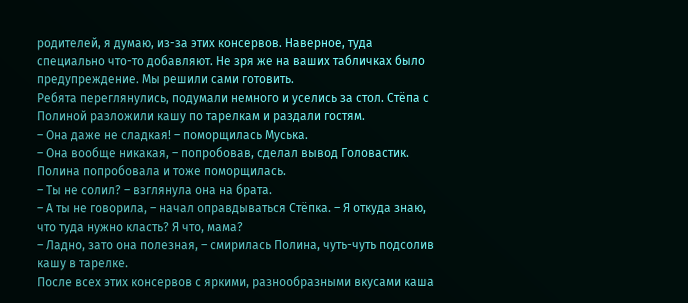родителей, я думаю, из-за этих консервов. Наверное, туда специально что-то добавляют. Не зря же на ваших табличках было предупреждение. Мы решили сами готовить.
Ребята переглянулись, подумали немного и уселись за стол. Стёпа с Полиной разложили кашу по тарелкам и раздали гостям.
– Она даже не сладкая! – поморщилась Муська.
– Она вообще никакая, – попробовав, сделал вывод Головастик.
Полина попробовала и тоже поморщилась.
– Ты не солил? – взглянула она на брата.
– А ты не говорила, – начал оправдываться Стёпка. – Я откуда знаю, что туда нужно класть? Я что, мама?
– Ладно, зато она полезная, – смирилась Полина, чуть-чуть подсолив кашу в тарелке.
После всех этих консервов с яркими, разнообразными вкусами каша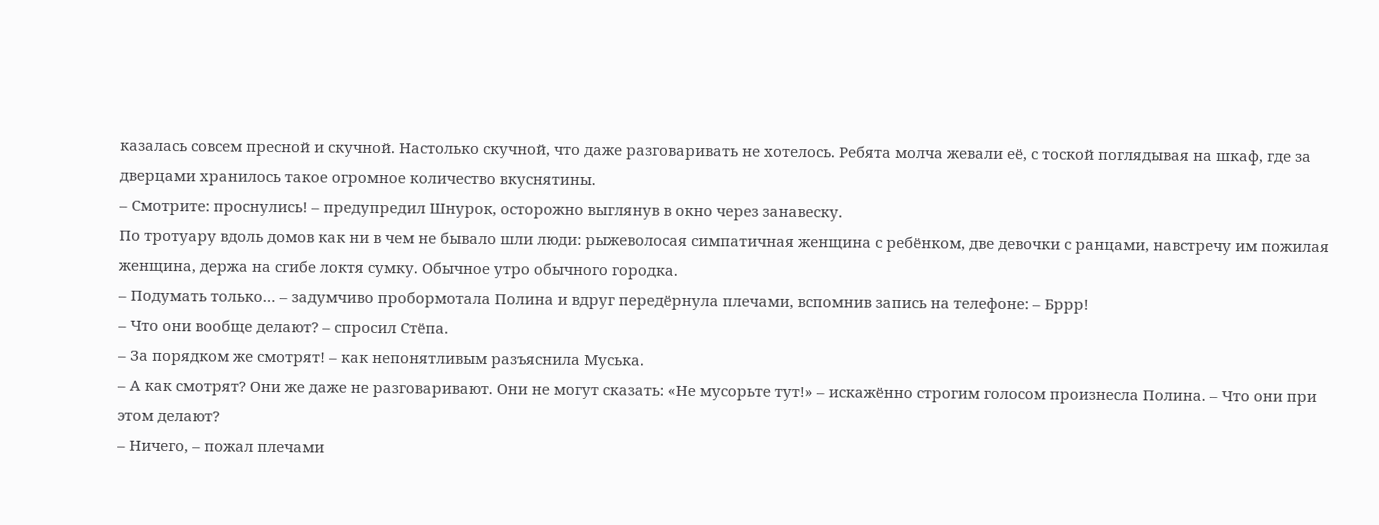казалась совсем пресной и скучной. Настолько скучной, что даже разговаривать не хотелось. Ребята молча жевали её, с тоской поглядывая на шкаф, где за дверцами хранилось такое огромное количество вкуснятины.
– Смотрите: проснулись! – предупредил Шнурок, осторожно выглянув в окно через занавеску.
По тротуару вдоль домов как ни в чем не бывало шли люди: рыжеволосая симпатичная женщина с ребёнком, две девочки с ранцами, навстречу им пожилая женщина, держа на сгибе локтя сумку. Обычное утро обычного городка.
– Подумать только… – задумчиво пробормотала Полина и вдруг передёрнула плечами, вспомнив запись на телефоне: – Бррр!
– Что они вообще делают? – спросил Стёпа.
– За порядком же смотрят! – как непонятливым разъяснила Муська.
– А как смотрят? Они же даже не разговаривают. Они не могут сказать: «Не мусорьте тут!» – искажённо строгим голосом произнесла Полина. – Что они при этом делают?
– Ничего, – пожал плечами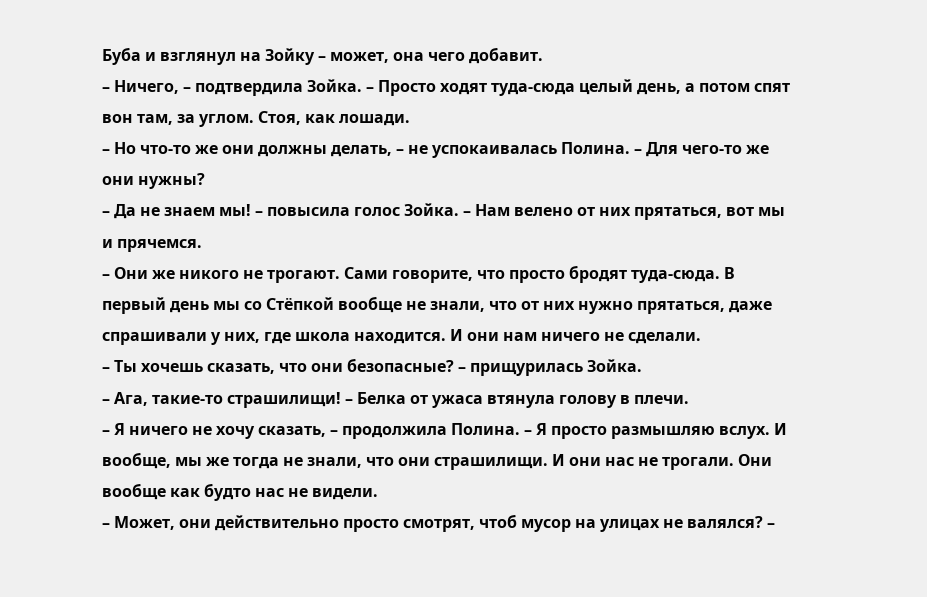Буба и взглянул на Зойку – может, она чего добавит.
– Ничего, – подтвердила Зойка. – Просто ходят туда-сюда целый день, а потом спят вон там, за углом. Стоя, как лошади.
– Но что-то же они должны делать, – не успокаивалась Полина. – Для чего-то же они нужны?
– Да не знаем мы! – повысила голос Зойка. – Нам велено от них прятаться, вот мы и прячемся.
– Они же никого не трогают. Сами говорите, что просто бродят туда-сюда. В первый день мы со Стёпкой вообще не знали, что от них нужно прятаться, даже спрашивали у них, где школа находится. И они нам ничего не сделали.
– Ты хочешь сказать, что они безопасные? – прищурилась Зойка.
– Ага, такие-то страшилищи! – Белка от ужаса втянула голову в плечи.
– Я ничего не хочу сказать, – продолжила Полина. – Я просто размышляю вслух. И вообще, мы же тогда не знали, что они страшилищи. И они нас не трогали. Они вообще как будто нас не видели.
– Может, они действительно просто смотрят, чтоб мусор на улицах не валялся? –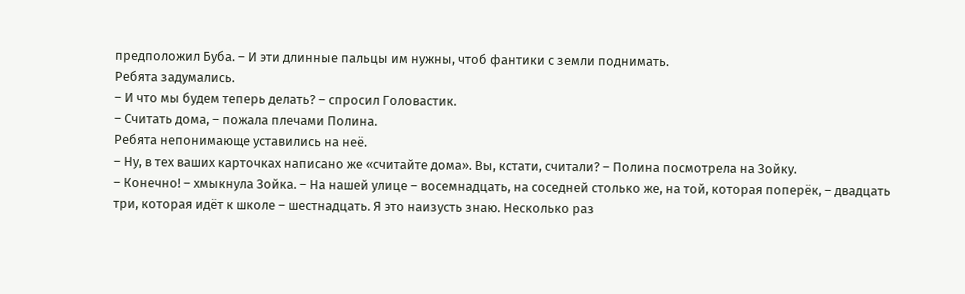предположил Буба. – И эти длинные пальцы им нужны, чтоб фантики с земли поднимать.
Ребята задумались.
– И что мы будем теперь делать? – спросил Головастик.
– Считать дома, – пожала плечами Полина.
Ребята непонимающе уставились на неё.
– Ну, в тех ваших карточках написано же «считайте дома». Вы, кстати, считали? – Полина посмотрела на Зойку.
– Конечно! – хмыкнула Зойка. – На нашей улице – восемнадцать, на соседней столько же, на той, которая поперёк, – двадцать три, которая идёт к школе – шестнадцать. Я это наизусть знаю. Несколько раз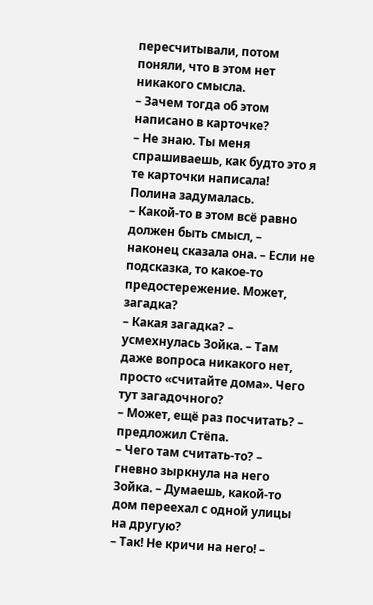пересчитывали, потом поняли, что в этом нет никакого смысла.
– Зачем тогда об этом написано в карточке?
– Не знаю. Ты меня спрашиваешь, как будто это я те карточки написала!
Полина задумалась.
– Какой-то в этом всё равно должен быть смысл, – наконец сказала она. – Если не подсказка, то какое-то предостережение. Может, загадка?
– Какая загадка? – усмехнулась Зойка. – Там даже вопроса никакого нет, просто «считайте дома». Чего тут загадочного?
– Может, ещё раз посчитать? – предложил Стёпа.
– Чего там считать-то? – гневно зыркнула на него Зойка. – Думаешь, какой-то дом переехал с одной улицы на другую?
– Так! Не кричи на него! –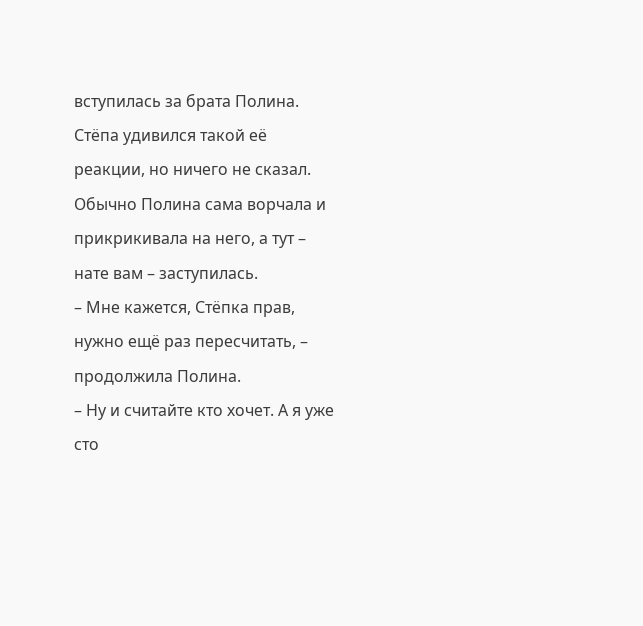вступилась за брата Полина.
Стёпа удивился такой её реакции, но ничего не сказал. Обычно Полина сама ворчала и прикрикивала на него, а тут – нате вам – заступилась.
– Мне кажется, Стёпка прав, нужно ещё раз пересчитать, – продолжила Полина.
– Ну и считайте кто хочет. А я уже сто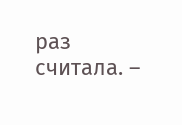раз считала. –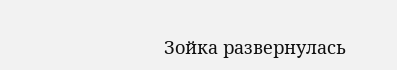Зойка развернулась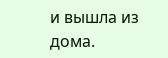и вышла из дома.